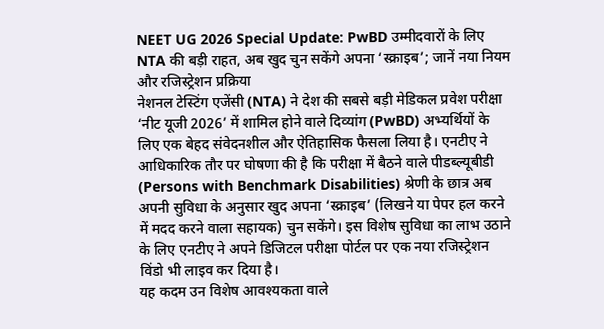NEET UG 2026 Special Update: PwBD उम्मीदवारों के लिए NTA की बड़ी राहत, अब खुद चुन सकेंगे अपना ‘स्क्राइब’; जानें नया नियम और रजिस्ट्रेशन प्रक्रिया
नेशनल टेस्टिंग एजेंसी (NTA) ने देश की सबसे बड़ी मेडिकल प्रवेश परीक्षा ‘नीट यूजी 2026’ में शामिल होने वाले दिव्यांग (PwBD) अभ्यर्थियों के लिए एक बेहद संवेदनशील और ऐतिहासिक फैसला लिया है। एनटीए ने आधिकारिक तौर पर घोषणा की है कि परीक्षा में बैठने वाले पीडब्ल्यूबीडी (Persons with Benchmark Disabilities) श्रेणी के छात्र अब अपनी सुविधा के अनुसार खुद अपना ‘स्क्राइब’ (लिखने या पेपर हल करने में मदद करने वाला सहायक) चुन सकेंगे। इस विशेष सुविधा का लाभ उठाने के लिए एनटीए ने अपने डिजिटल परीक्षा पोर्टल पर एक नया रजिस्ट्रेशन विंडो भी लाइव कर दिया है।
यह कदम उन विशेष आवश्यकता वाले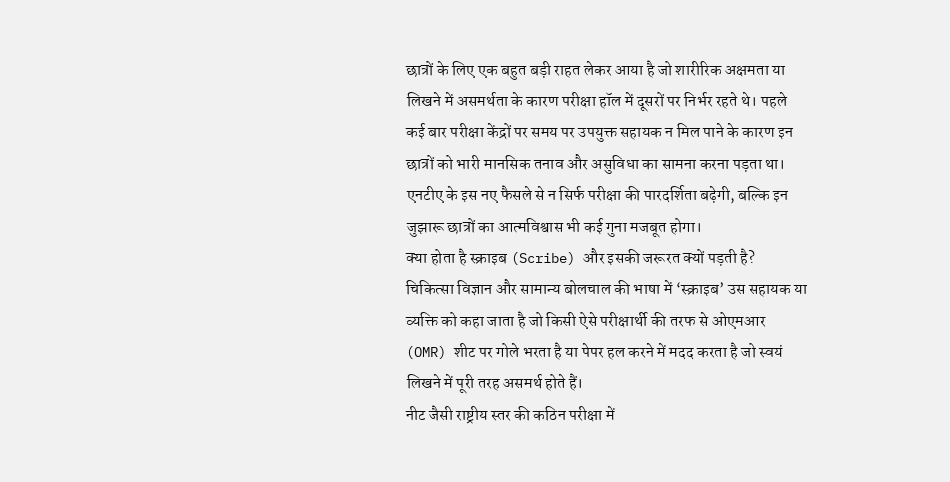छात्रों के लिए एक बहुत बड़ी राहत लेकर आया है जो शारीरिक अक्षमता या लिखने में असमर्थता के कारण परीक्षा हॉल में दूसरों पर निर्भर रहते थे। पहले कई बार परीक्षा केंद्रों पर समय पर उपयुक्त सहायक न मिल पाने के कारण इन छात्रों को भारी मानसिक तनाव और असुविधा का सामना करना पड़ता था। एनटीए के इस नए फैसले से न सिर्फ परीक्षा की पारदर्शिता बढ़ेगी, बल्कि इन जुझारू छात्रों का आत्मविश्वास भी कई गुना मजबूत होगा।
क्या होता है स्क्राइब (Scribe) और इसकी जरूरत क्यों पड़ती है?
चिकित्सा विज्ञान और सामान्य बोलचाल की भाषा में ‘स्क्राइब’ उस सहायक या व्यक्ति को कहा जाता है जो किसी ऐसे परीक्षार्थी की तरफ से ओएमआर (OMR) शीट पर गोले भरता है या पेपर हल करने में मदद करता है जो स्वयं लिखने में पूरी तरह असमर्थ होते हैं।
नीट जैसी राष्ट्रीय स्तर की कठिन परीक्षा में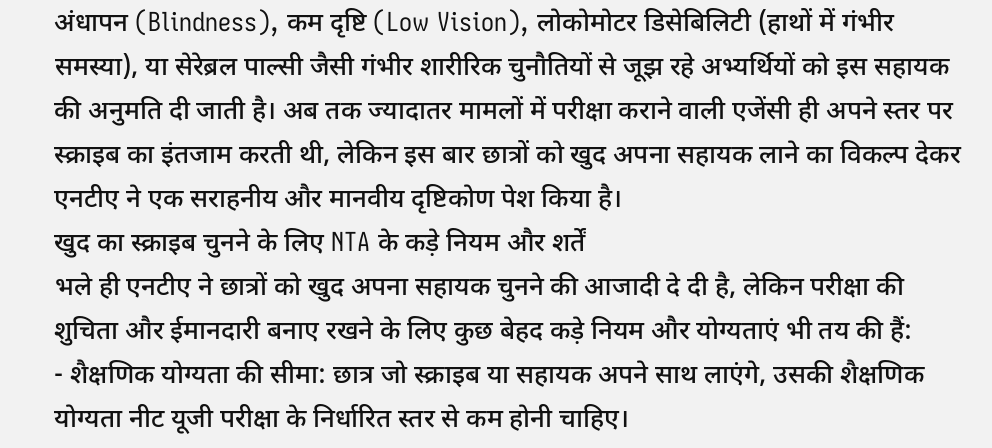अंधापन (Blindness), कम दृष्टि (Low Vision), लोकोमोटर डिसेबिलिटी (हाथों में गंभीर समस्या), या सेरेब्रल पाल्सी जैसी गंभीर शारीरिक चुनौतियों से जूझ रहे अभ्यर्थियों को इस सहायक की अनुमति दी जाती है। अब तक ज्यादातर मामलों में परीक्षा कराने वाली एजेंसी ही अपने स्तर पर स्क्राइब का इंतजाम करती थी, लेकिन इस बार छात्रों को खुद अपना सहायक लाने का विकल्प देकर एनटीए ने एक सराहनीय और मानवीय दृष्टिकोण पेश किया है।
खुद का स्क्राइब चुनने के लिए NTA के कड़े नियम और शर्तें
भले ही एनटीए ने छात्रों को खुद अपना सहायक चुनने की आजादी दे दी है, लेकिन परीक्षा की शुचिता और ईमानदारी बनाए रखने के लिए कुछ बेहद कड़े नियम और योग्यताएं भी तय की हैं:
- शैक्षणिक योग्यता की सीमा: छात्र जो स्क्राइब या सहायक अपने साथ लाएंगे, उसकी शैक्षणिक योग्यता नीट यूजी परीक्षा के निर्धारित स्तर से कम होनी चाहिए।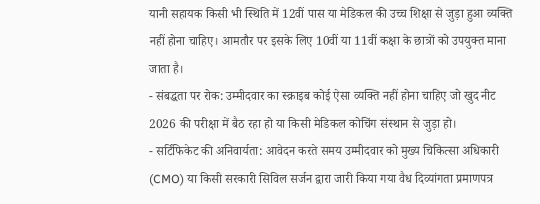यानी सहायक किसी भी स्थिति में 12वीं पास या मेडिकल की उच्च शिक्षा से जुड़ा हुआ व्यक्ति नहीं होना चाहिए। आमतौर पर इसके लिए 10वीं या 11वीं कक्षा के छात्रों को उपयुक्त माना जाता है।
- संबद्धता पर रोक: उम्मीदवार का स्क्राइब कोई ऐसा व्यक्ति नहीं होना चाहिए जो खुद नीट 2026 की परीक्षा में बैठ रहा हो या किसी मेडिकल कोचिंग संस्थान से जुड़ा हो।
- सर्टिफिकेट की अनिवार्यता: आवेदन करते समय उम्मीदवार को मुख्य चिकित्सा अधिकारी (CMO) या किसी सरकारी सिविल सर्जन द्वारा जारी किया गया वैध दिव्यांगता प्रमाणपत्र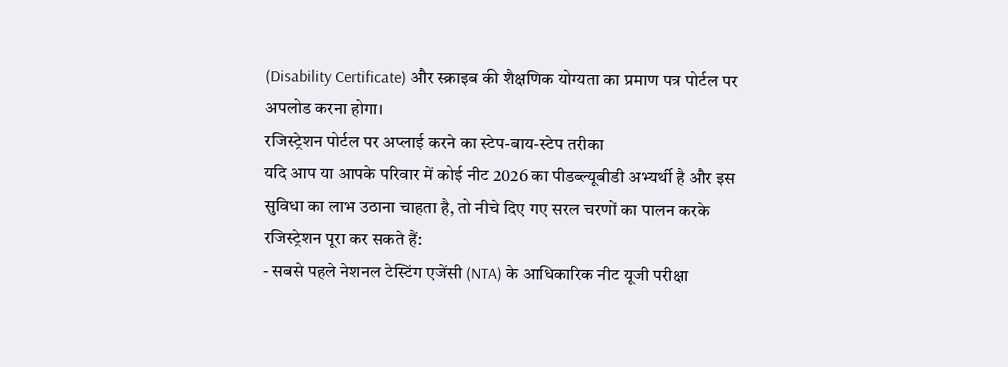(Disability Certificate) और स्क्राइब की शैक्षणिक योग्यता का प्रमाण पत्र पोर्टल पर अपलोड करना होगा।
रजिस्ट्रेशन पोर्टल पर अप्लाई करने का स्टेप-बाय-स्टेप तरीका
यदि आप या आपके परिवार में कोई नीट 2026 का पीडब्ल्यूबीडी अभ्यर्थी है और इस सुविधा का लाभ उठाना चाहता है, तो नीचे दिए गए सरल चरणों का पालन करके रजिस्ट्रेशन पूरा कर सकते हैं:
- सबसे पहले नेशनल टेस्टिंग एजेंसी (NTA) के आधिकारिक नीट यूजी परीक्षा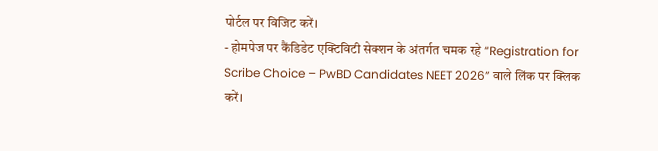पोर्टल पर विजिट करें।
- होमपेज पर कैंडिडेट एक्टिविटी सेक्शन के अंतर्गत चमक रहे “Registration for Scribe Choice – PwBD Candidates NEET 2026” वाले लिंक पर क्लिक करें।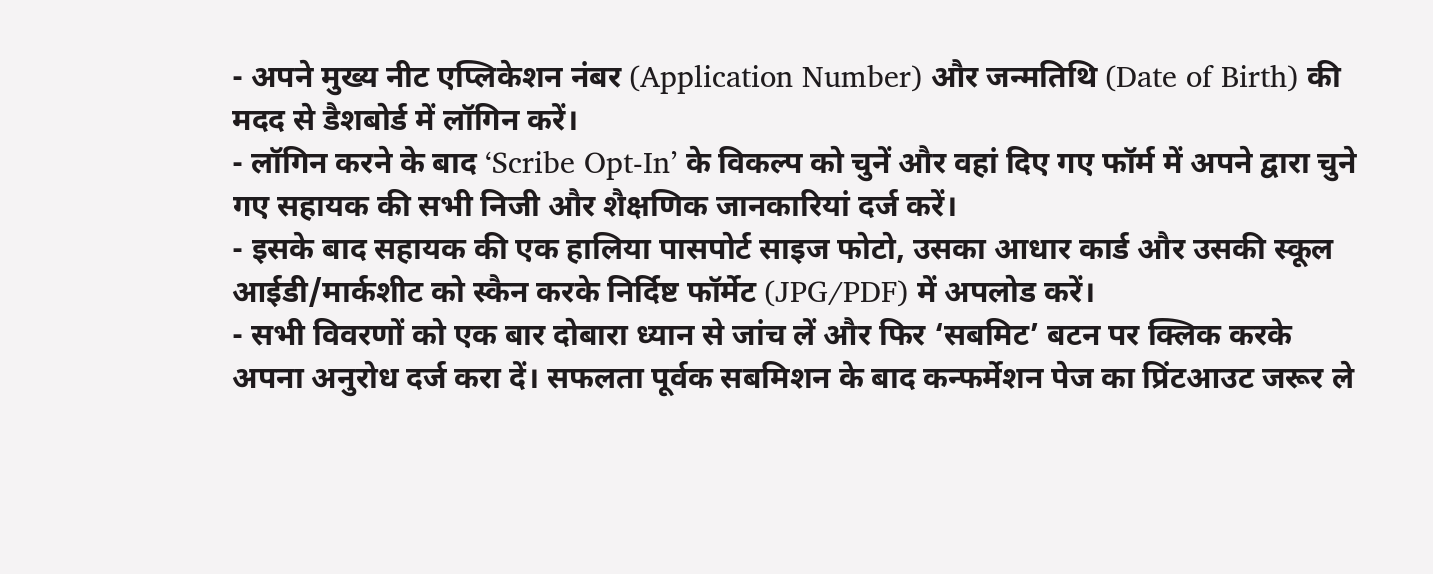- अपने मुख्य नीट एप्लिकेशन नंबर (Application Number) और जन्मतिथि (Date of Birth) की मदद से डैशबोर्ड में लॉगिन करें।
- लॉगिन करने के बाद ‘Scribe Opt-In’ के विकल्प को चुनें और वहां दिए गए फॉर्म में अपने द्वारा चुने गए सहायक की सभी निजी और शैक्षणिक जानकारियां दर्ज करें।
- इसके बाद सहायक की एक हालिया पासपोर्ट साइज फोटो, उसका आधार कार्ड और उसकी स्कूल आईडी/मार्कशीट को स्कैन करके निर्दिष्ट फॉर्मेट (JPG/PDF) में अपलोड करें।
- सभी विवरणों को एक बार दोबारा ध्यान से जांच लें और फिर ‘सबमिट’ बटन पर क्लिक करके अपना अनुरोध दर्ज करा दें। सफलता पूर्वक सबमिशन के बाद कन्फर्मेशन पेज का प्रिंटआउट जरूर ले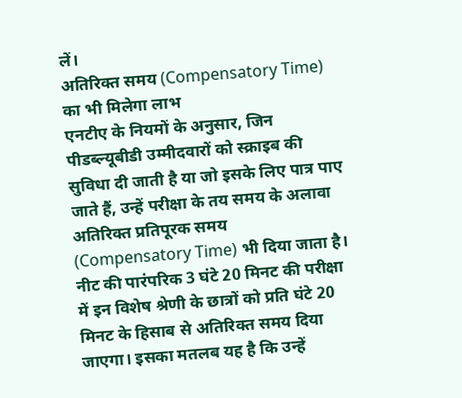लें।
अतिरिक्त समय (Compensatory Time) का भी मिलेगा लाभ
एनटीए के नियमों के अनुसार, जिन पीडब्ल्यूबीडी उम्मीदवारों को स्क्राइब की सुविधा दी जाती है या जो इसके लिए पात्र पाए जाते हैं, उन्हें परीक्षा के तय समय के अलावा अतिरिक्त प्रतिपूरक समय (Compensatory Time) भी दिया जाता है।
नीट की पारंपरिक 3 घंटे 20 मिनट की परीक्षा में इन विशेष श्रेणी के छात्रों को प्रति घंटे 20 मिनट के हिसाब से अतिरिक्त समय दिया जाएगा। इसका मतलब यह है कि उन्हें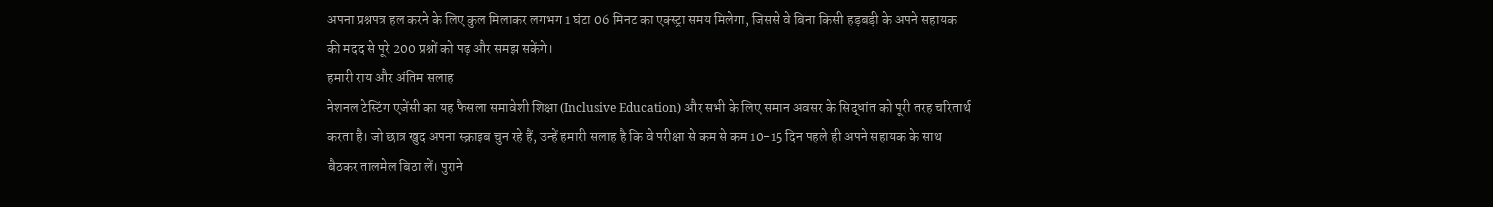अपना प्रश्नपत्र हल करने के लिए कुल मिलाकर लगभग 1 घंटा 06 मिनट का एक्स्ट्रा समय मिलेगा, जिससे वे बिना किसी हड़बड़ी के अपने सहायक की मदद से पूरे 200 प्रश्नों को पढ़ और समझ सकेंगे।
हमारी राय और अंतिम सलाह
नेशनल टेस्टिंग एजेंसी का यह फैसला समावेशी शिक्षा (Inclusive Education) और सभी के लिए समान अवसर के सिद्धांत को पूरी तरह चरितार्थ करता है। जो छात्र खुद अपना स्क्राइब चुन रहे हैं, उन्हें हमारी सलाह है कि वे परीक्षा से कम से कम 10-15 दिन पहले ही अपने सहायक के साथ बैठकर तालमेल बिठा लें। पुराने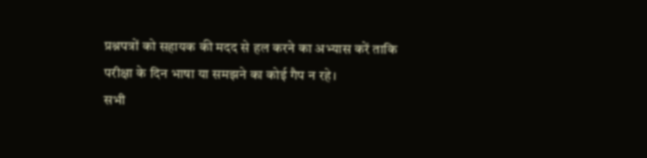प्रश्नपत्रों को सहायक की मदद से हल करने का अभ्यास करें ताकि परीक्षा के दिन भाषा या समझने का कोई गैप न रहे।
सभी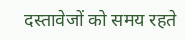दस्तावेजों को समय रहते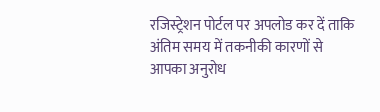रजिस्ट्रेशन पोर्टल पर अपलोड कर दें ताकि अंतिम समय में तकनीकी कारणों से आपका अनुरोध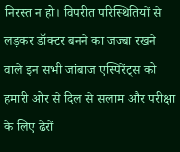निरस्त न हो। विपरीत परिस्थितियों से लड़कर डॉक्टर बनने का जज्बा रखने वाले इन सभी जांबाज एस्पिरेंट्स को हमारी ओर से दिल से सलाम और परीक्षा के लिए ढेरों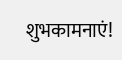शुभकामनाएं!